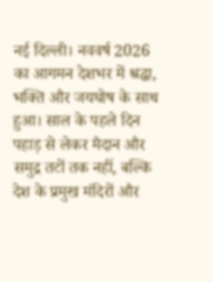नई दिल्ली। नववर्ष 2026 का आगमन देशभर में श्रद्धा, भक्ति और जयघोष के साथ हुआ। साल के पहले दिन पहाड़ से लेकर मैदान और समुद्र तटों तक नहीं, बल्कि देश के प्रमुख मंदिरों और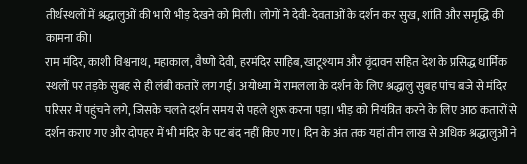तीर्थस्थलों में श्रद्धालुओं की भारी भीड़ देखने को मिली। लोगों ने देवी-देवताओं के दर्शन कर सुख, शांति और समृद्धि की कामना की।
राम मंदिर, काशी विश्वनाथ, महाकाल, वैष्णो देवी, हरमंदिर साहिब, खाटूश्याम और वृंदावन सहित देश के प्रसिद्ध धार्मिक स्थलों पर तड़के सुबह से ही लंबी कतारें लग गईं। अयोध्या में रामलला के दर्शन के लिए श्रद्धालु सुबह पांच बजे से मंदिर परिसर में पहुंचने लगे, जिसके चलते दर्शन समय से पहले शुरू करना पड़ा। भीड़ को नियंत्रित करने के लिए आठ कतारों से दर्शन कराए गए और दोपहर में भी मंदिर के पट बंद नहीं किए गए। दिन के अंत तक यहां तीन लाख से अधिक श्रद्धालुओं ने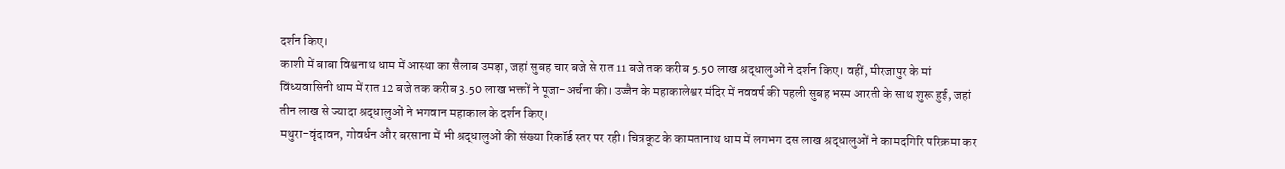दर्शन किए।
काशी में बाबा विश्वनाथ धाम में आस्था का सैलाब उमड़ा, जहां सुबह चार बजे से रात 11 बजे तक करीब 5.50 लाख श्रद्धालुओं ने दर्शन किए। वहीं, मीरजापुर के मां विंध्यवासिनी धाम में रात 12 बजे तक करीब 3.50 लाख भक्तों ने पूजा-अर्चना की। उज्जैन के महाकालेश्वर मंदिर में नववर्ष की पहली सुबह भस्म आरती के साथ शुरू हुई, जहां तीन लाख से ज्यादा श्रद्धालुओं ने भगवान महाकाल के दर्शन किए।
मथुरा-वृंदावन, गोवर्धन और बरसाना में भी श्रद्धालुओं की संख्या रिकॉर्ड स्तर पर रही। चित्रकूट के कामतानाथ धाम में लगभग दस लाख श्रद्धालुओं ने कामदगिरि परिक्रमा कर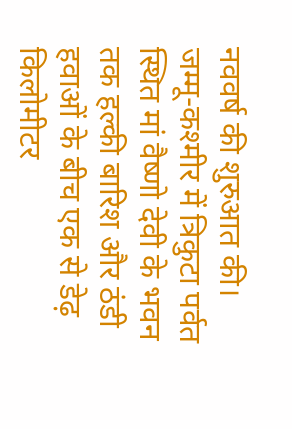नववर्ष की शुरुआत की। जम्मू-कश्मीर में त्रिकुटा पर्वत स्थित मां वैष्णो देवी के भवन तक हल्की बारिश और ठंडी हवाओं के बीच एक से डेढ़ किलोमीटर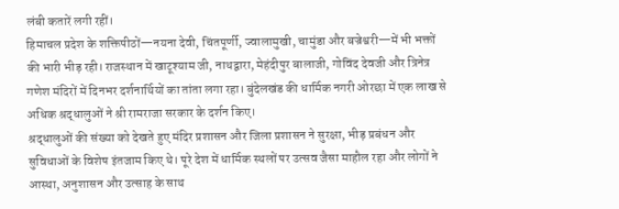लंबी कतारें लगी रहीं।
हिमाचल प्रदेश के शक्तिपीठों—नयना देवी, चिंतपूर्णी, ज्वालामुखी, चामुंडा और बज्रेश्वरी—में भी भक्तों की भारी भीड़ रही। राजस्थान में खाटूश्याम जी, नाथद्वारा, मेहंदीपुर बालाजी, गोविंद देवजी और त्रिनेत्र गणेश मंदिरों में दिनभर दर्शनार्थियों का तांता लगा रहा। बुंदेलखंड की धार्मिक नगरी ओरछा में एक लाख से अधिक श्रद्धालुओं ने श्री रामराजा सरकार के दर्शन किए।
श्रद्धालुओं की संख्या को देखते हुए मंदिर प्रशासन और जिला प्रशासन ने सुरक्षा, भीड़ प्रबंधन और सुविधाओं के विशेष इंतजाम किए थे। पूरे देश में धार्मिक स्थलों पर उत्सव जैसा माहौल रहा और लोगों ने आस्था, अनुशासन और उत्साह के साथ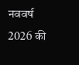नववर्ष 2026 की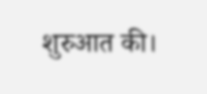शुरुआत की।